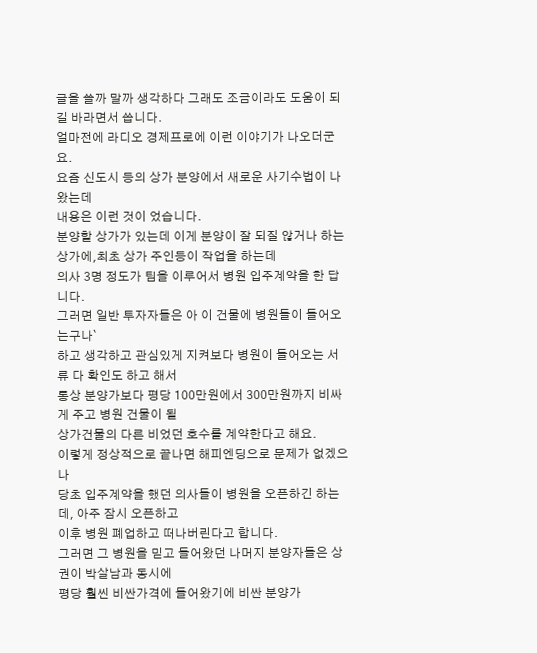글을 쓸까 말까 생각하다 그래도 조금이라도 도움이 되길 바라면서 씁니다.
얼마전에 라디오 경제프로에 이런 이야기가 나오더군요.
요즘 신도시 등의 상가 분양에서 새로운 사기수법이 나왔는데
내용은 이런 것이 었습니다.
분양할 상가가 있는데 이게 분양이 잘 되질 않거나 하는 상가에,최초 상가 주인등이 작업을 하는데
의사 3명 정도가 팀을 이루어서 병원 입주계약을 한 답니다.
그러면 일반 투자자들은 아 이 건물에 병원들이 들어오는구나`
하고 생각하고 관심있게 지켜보다 병원이 들어오는 서류 다 확인도 하고 해서
통상 분양가보다 평당 100만원에서 300만원까지 비싸게 주고 병원 건물이 될
상가건물의 다른 비었던 호수를 계약한다고 해요.
이렇게 정상적으로 끝나면 해피엔딩으로 문제가 없겠으나
당초 입주계약을 했던 의사들이 병원을 오픈하긴 하는데, 아주 잠시 오픈하고
이후 병원 폐업하고 떠나버린다고 합니다.
그러면 그 병원을 믿고 들어왔던 나머지 분양자들은 상권이 박살남과 동시에
평당 훨씬 비싼가격에 들어왔기에 비싼 분양가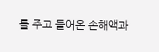를 주고 들어온 손해액과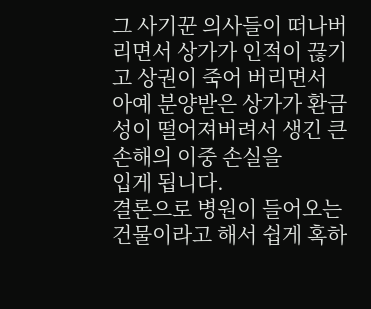그 사기꾼 의사들이 떠나버리면서 상가가 인적이 끊기고 상권이 죽어 버리면서
아예 분양받은 상가가 환금성이 떨어져버려서 생긴 큰 손해의 이중 손실을
입게 됩니다.
결론으로 병원이 들어오는 건물이라고 해서 쉽게 혹하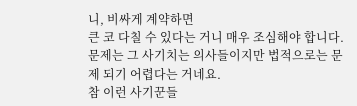니, 비싸게 계약하면
큰 코 다칠 수 있다는 거니 매우 조심해야 합니다.
문제는 그 사기치는 의사들이지만 법적으로는 문제 되기 어렵다는 거네요.
참 이런 사기꾼들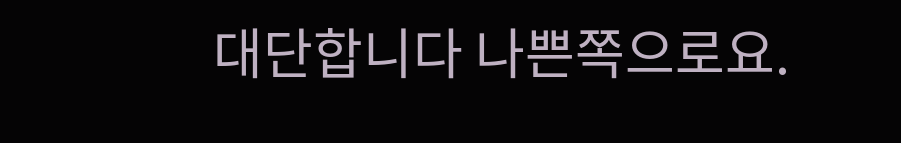대단합니다 나쁜쪽으로요.